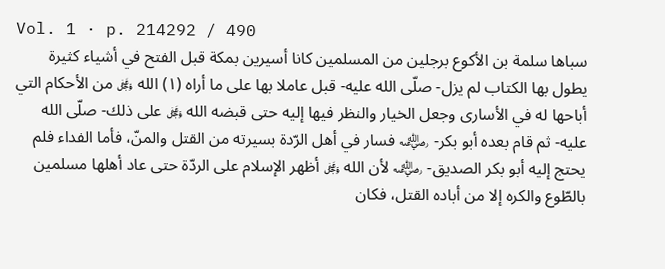Vol. 1 · p. 214292 / 490
سباها سلمة بن الأكوع برجلين من المسلمين كانا أسيرين بمكة قبل الفتح في أشياء كثيرة يطول بها الكتاب لم يزل- صلّى الله عليه- قبل عاملا بها على ما أراه (١) الله ﷿ من الأحكام التي أباحها له في الأسارى وجعل الخيار والنظر فيها إليه حتى قبضه الله ﷿ على ذلك- صلّى الله عليه- ثم قام بعده أبو بكر- ﵁ فسار في أهل الرّدة بسيرته من القتل والمنّ، فأما الفداء فلم يحتج إليه أبو بكر الصديق- ﵁ لأن الله ﷿ أظهر الإسلام على الردّة حتى عاد أهلها مسلمين بالطّوع والكره إلا من أباده القتل، فكان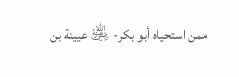ممن استحياه أبو بكر- ﵁ عيينة بن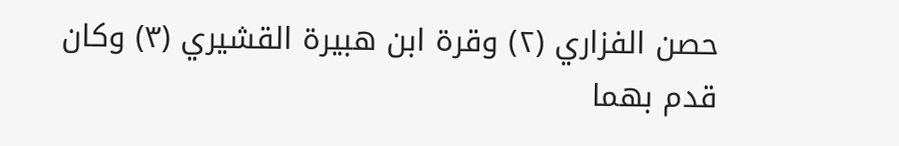حصن الفزاري (٢) وقرة ابن هبيرة القشيري (٣) وكان قدم بهما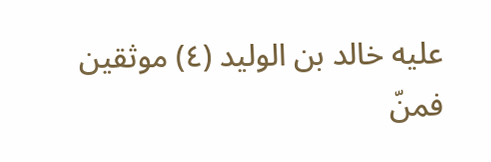عليه خالد بن الوليد (٤) موثقين فمنّ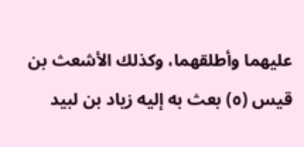عليهما وأطلقهما، وكذلك الأشعث بن قيس (٥) بعث به إليه زياد بن لبيد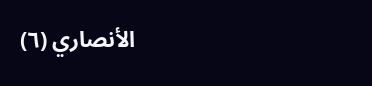الأنصاري (٦)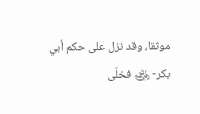موثقا، وقد نزل على حكم أبي بكر- ﵁ فخلّى